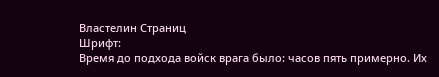Властелин Страниц
Шрифт:
Время до подхода войск врага было: часов пять примерно. Их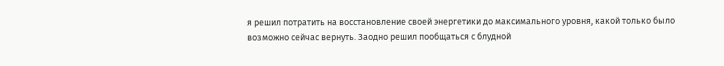я решил потратить на восстановление своей энергетики до максимального уровня, какой только было возможно сейчас вернуть. Заодно решил пообщаться с блудной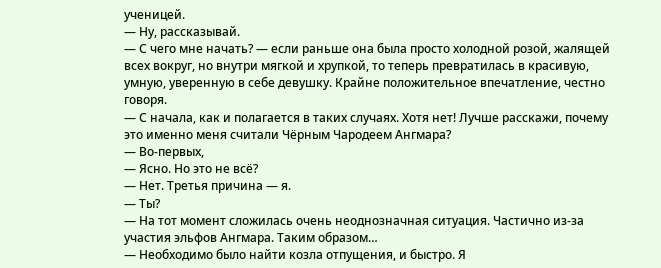ученицей.
— Ну, рассказывай.
— С чего мне начать? — если раньше она была просто холодной розой, жалящей всех вокруг, но внутри мягкой и хрупкой, то теперь превратилась в красивую, умную, уверенную в себе девушку. Крайне положительное впечатление, честно говоря.
— С начала, как и полагается в таких случаях. Хотя нет! Лучше расскажи, почему это именно меня считали Чёрным Чародеем Ангмара?
— Во-первых,
— Ясно. Но это не всё?
— Нет. Третья причина — я.
— Ты?
— На тот момент сложилась очень неоднозначная ситуация. Частично из-за участия эльфов Ангмара. Таким образом…
— Необходимо было найти козла отпущения, и быстро. Я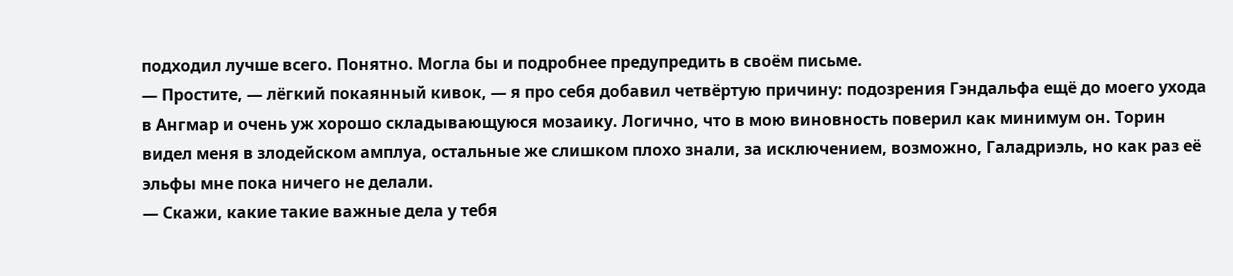подходил лучше всего. Понятно. Могла бы и подробнее предупредить в своём письме.
— Простите, — лёгкий покаянный кивок, — я про себя добавил четвёртую причину: подозрения Гэндальфа ещё до моего ухода в Ангмар и очень уж хорошо складывающуюся мозаику. Логично, что в мою виновность поверил как минимум он. Торин видел меня в злодейском амплуа, остальные же слишком плохо знали, за исключением, возможно, Галадриэль, но как раз её эльфы мне пока ничего не делали.
— Скажи, какие такие важные дела у тебя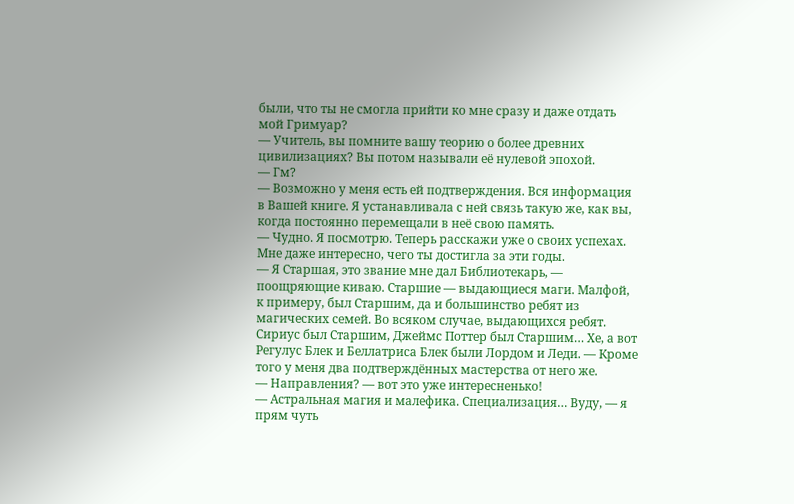были, что ты не смогла прийти ко мне сразу и даже отдать мой Гримуар?
— Учитель, вы помните вашу теорию о более древних цивилизациях? Вы потом называли её нулевой эпохой.
— Гм?
— Возможно у меня есть ей подтверждения. Вся информация в Вашей книге. Я устанавливала с ней связь такую же, как вы, когда постоянно перемещали в неё свою память.
— Чудно. Я посмотрю. Теперь расскажи уже о своих успехах. Мне даже интересно, чего ты достигла за эти годы.
— Я Старшая, это звание мне дал Библиотекарь, — поощряющие киваю. Старшие — выдающиеся маги. Малфой, к примеру, был Старшим, да и большинство ребят из магических семей. Во всяком случае, выдающихся ребят. Сириус был Старшим, Джеймс Поттер был Старшим… Хе, а вот Регулус Блек и Беллатриса Блек были Лордом и Леди. — Кроме того у меня два подтверждённых мастерства от него же.
— Направления? — вот это уже интересненько!
— Астральная магия и малефика. Специализация… Вуду, — я прям чуть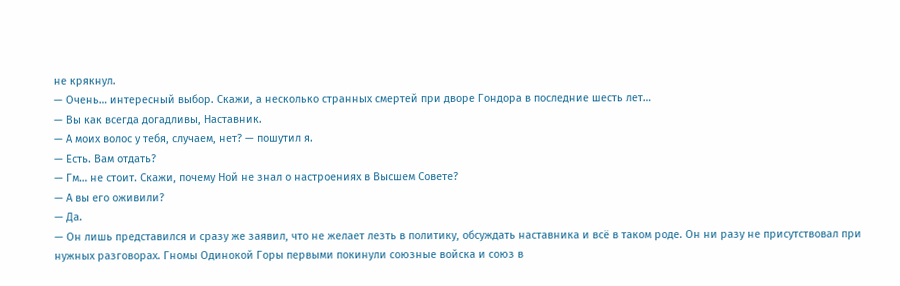не крякнул.
— Очень… интересный выбор. Скажи, а несколько странных смертей при дворе Гондора в последние шесть лет…
— Вы как всегда догадливы, Наставник.
— А моих волос у тебя, случаем, нет? — пошутил я.
— Есть. Вам отдать?
— Гм… не стоит. Скажи, почему Ной не знал о настроениях в Высшем Совете?
— А вы его оживили?
— Да.
— Он лишь представился и сразу же заявил, что не желает лезть в политику, обсуждать наставника и всё в таком роде. Он ни разу не присутствовал при нужных разговорах. Гномы Одинокой Горы первыми покинули союзные войска и союз в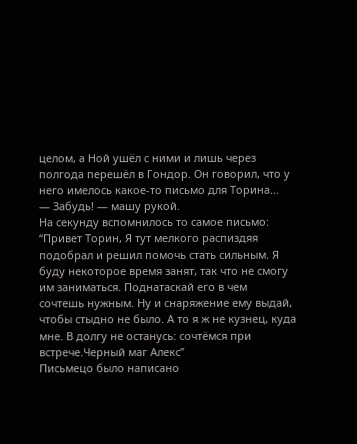целом, а Ной ушёл с ними и лишь через полгода перешёл в Гондор. Он говорил, что у него имелось какое-то письмо для Торина…
— Забудь! — машу рукой.
На секунду вспомнилось то самое письмо:
“Привет Торин, Я тут мелкого распиздяя подобрал и решил помочь стать сильным. Я буду некоторое время занят, так что не смогу им заниматься. Поднатаскай его в чем
сочтешь нужным. Ну и снаряжение ему выдай, чтобы стыдно не было. А то я ж не кузнец, куда мне. В долгу не останусь: сочтёмся при встрече.Черный маг Алекс”
Письмецо было написано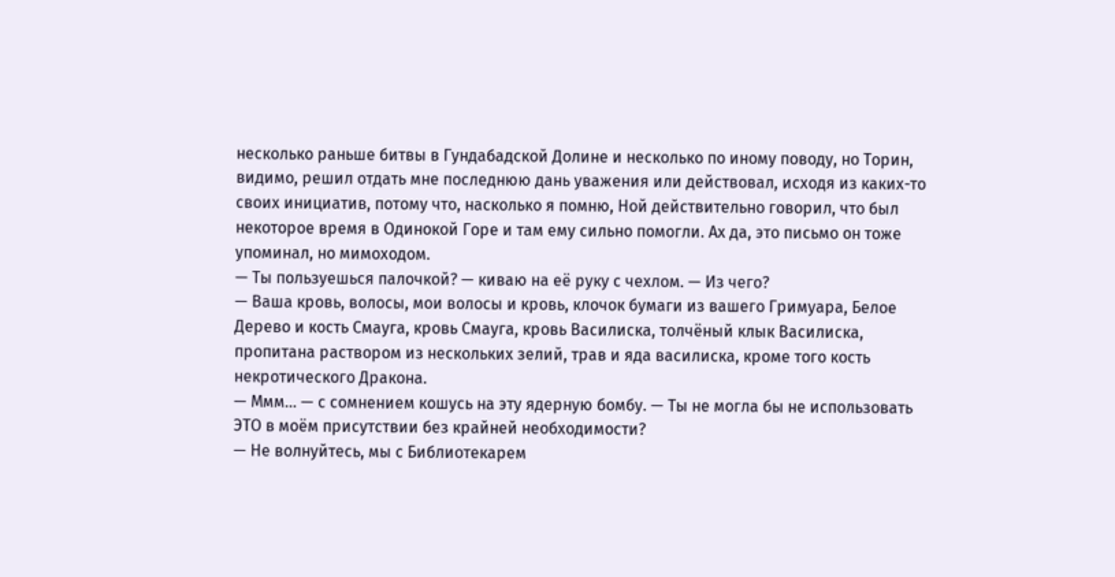несколько раньше битвы в Гундабадской Долине и несколько по иному поводу, но Торин, видимо, решил отдать мне последнюю дань уважения или действовал, исходя из каких-то своих инициатив, потому что, насколько я помню, Ной действительно говорил, что был некоторое время в Одинокой Горе и там ему сильно помогли. Ах да, это письмо он тоже упоминал, но мимоходом.
— Ты пользуешься палочкой? — киваю на её руку с чехлом. — Из чего?
— Ваша кровь, волосы, мои волосы и кровь, клочок бумаги из вашего Гримуара, Белое Дерево и кость Смауга, кровь Смауга, кровь Василиска, толчёный клык Василиска, пропитана раствором из нескольких зелий, трав и яда василиска, кроме того кость некротического Дракона.
— Ммм… — с сомнением кошусь на эту ядерную бомбу. — Ты не могла бы не использовать ЭТО в моём присутствии без крайней необходимости?
— Не волнуйтесь, мы с Библиотекарем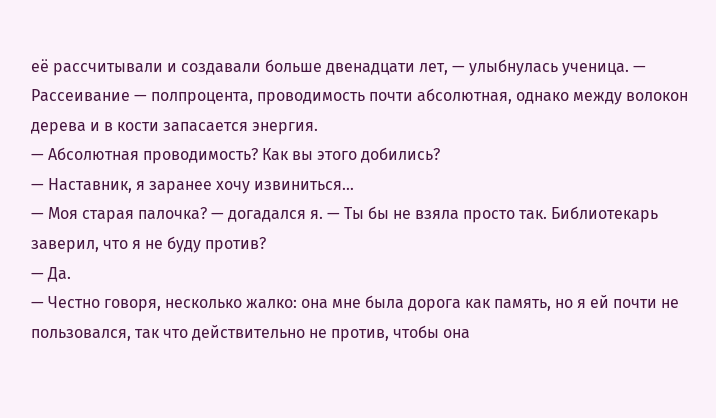её рассчитывали и создавали больше двенадцати лет, — улыбнулась ученица. — Рассеивание — полпроцента, проводимость почти абсолютная, однако между волокон дерева и в кости запасается энергия.
— Абсолютная проводимость? Как вы этого добились?
— Наставник, я заранее хочу извиниться…
— Моя старая палочка? — догадался я. — Ты бы не взяла просто так. Библиотекарь заверил, что я не буду против?
— Да.
— Честно говоря, несколько жалко: она мне была дорога как память, но я ей почти не пользовался, так что действительно не против, чтобы она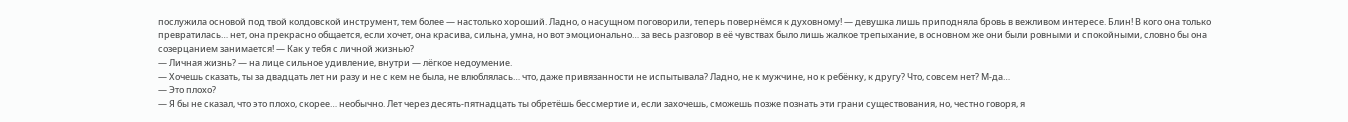послужила основой под твой колдовской инструмент, тем более — настолько хороший. Ладно, о насущном поговорили, теперь повернёмся к духовному! — девушка лишь приподняла бровь в вежливом интересе. Блин! В кого она только превратилась… нет, она прекрасно общается, если хочет, она красива, сильна, умна, но вот эмоционально… за весь разговор в её чувствах было лишь жалкое трепыхание, в основном же они были ровными и спокойными, словно бы она созерцанием занимается! — Как у тебя с личной жизнью?
— Личная жизнь? — на лице сильное удивление, внутри — лёгкое недоумение.
— Хочешь сказать, ты за двадцать лет ни разу и не с кем не была, не влюблялась… что, даже привязанности не испытывала? Ладно, не к мужчине, но к ребёнку, к другу? Что, совсем нет? М-да…
— Это плохо?
— Я бы не сказал, что это плохо, скорее… необычно. Лет через десять-пятнадцать ты обретёшь бессмертие и, если захочешь, сможешь позже познать эти грани существования, но, честно говоря, я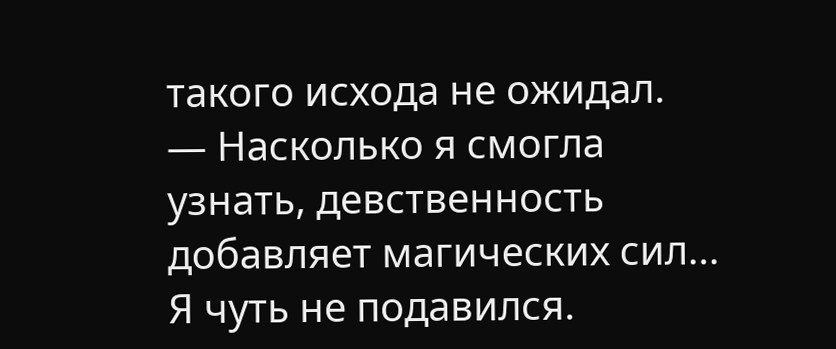такого исхода не ожидал.
— Насколько я смогла узнать, девственность добавляет магических сил…
Я чуть не подавился.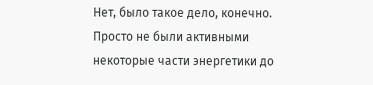Нет, было такое дело, конечно. Просто не были активными некоторые части энергетики до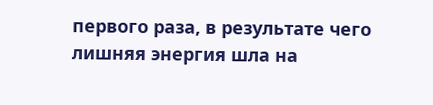первого раза, в результате чего лишняя энергия шла на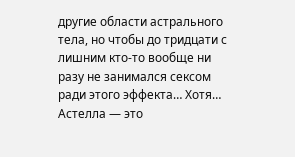другие области астрального тела, но чтобы до тридцати с лишним кто-то вообще ни разу не занимался сексом ради этого эффекта… Хотя… Астелла — это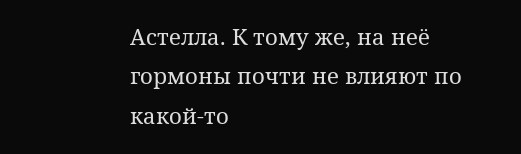Астелла. К тому же, на неё гормоны почти не влияют по какой-то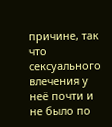причине, так что сексуального влечения у неё почти и не было по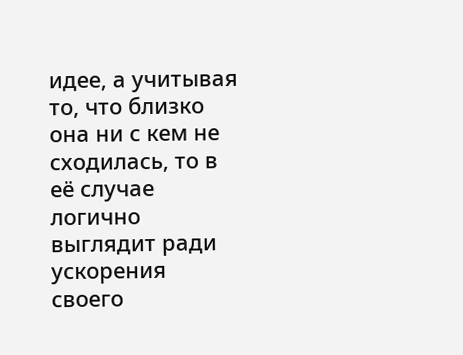идее, а учитывая то, что близко она ни с кем не сходилась, то в её случае логично выглядит ради ускорения своего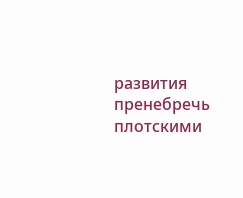развития пренебречь плотскими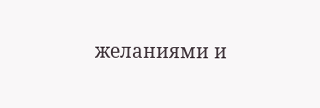желаниями и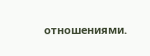отношениями.